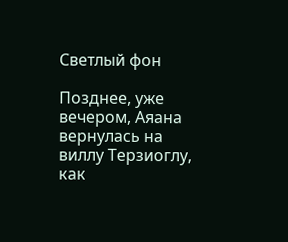Светлый фон

Позднее, уже вечером, Аяана вернулась на виллу Терзиоглу, как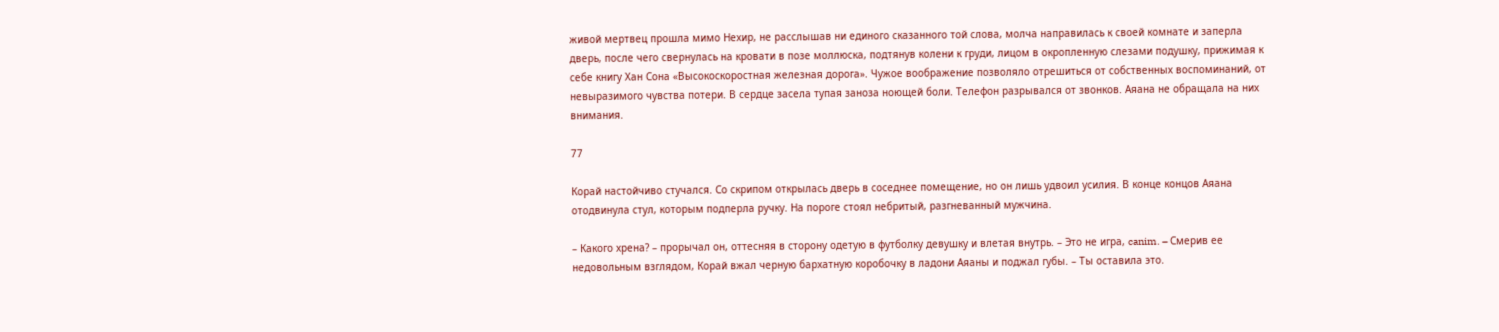живой мертвец прошла мимо Нехир, не расслышав ни единого сказанного той слова, молча направилась к своей комнате и заперла дверь, после чего свернулась на кровати в позе моллюска, подтянув колени к груди, лицом в окропленную слезами подушку, прижимая к себе книгу Хан Сона «Высокоскоростная железная дорога». Чужое воображение позволяло отрешиться от собственных воспоминаний, от невыразимого чувства потери. В сердце засела тупая заноза ноющей боли. Телефон разрывался от звонков. Аяана не обращала на них внимания.

77

Корай настойчиво стучался. Со скрипом открылась дверь в соседнее помещение, но он лишь удвоил усилия. В конце концов Аяана отодвинула стул, которым подперла ручку. На пороге стоял небритый, разгневанный мужчина.

– Какого хрена? – прорычал он, оттесняя в сторону одетую в футболку девушку и влетая внутрь. – Это не игра, canim. – Смерив ее недовольным взглядом, Корай вжал черную бархатную коробочку в ладони Аяаны и поджал губы. – Ты оставила это.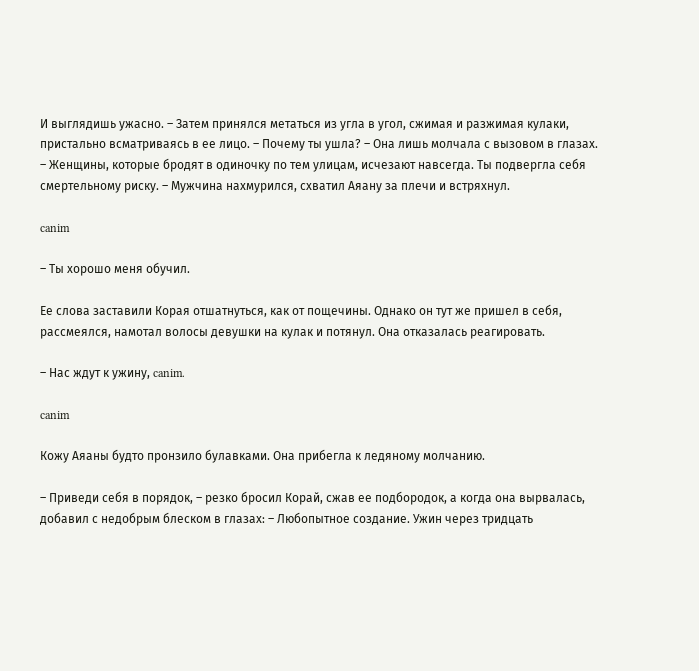И выглядишь ужасно. – Затем принялся метаться из угла в угол, сжимая и разжимая кулаки, пристально всматриваясь в ее лицо. – Почему ты ушла? – Она лишь молчала с вызовом в глазах. – Женщины, которые бродят в одиночку по тем улицам, исчезают навсегда. Ты подвергла себя смертельному риску. – Мужчина нахмурился, схватил Аяану за плечи и встряхнул.

canim

– Ты хорошо меня обучил.

Ее слова заставили Корая отшатнуться, как от пощечины. Однако он тут же пришел в себя, рассмеялся, намотал волосы девушки на кулак и потянул. Она отказалась реагировать.

– Нас ждут к ужину, canim.

canim

Кожу Аяаны будто пронзило булавками. Она прибегла к ледяному молчанию.

– Приведи себя в порядок, – резко бросил Корай, сжав ее подбородок, а когда она вырвалась, добавил с недобрым блеском в глазах: – Любопытное создание. Ужин через тридцать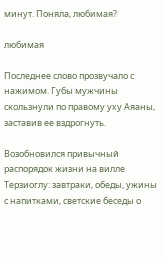минут. Поняла, любимая?

любимая

Последнее слово прозвучало с нажимом. Губы мужчины скользнули по правому уху Аяаны, заставив ее вздрогнуть.

Возобновился привычный распорядок жизни на вилле Терзиоглу: завтраки, обеды, ужины с напитками, светские беседы о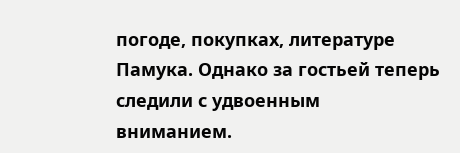погоде, покупках, литературе Памука. Однако за гостьей теперь следили с удвоенным вниманием.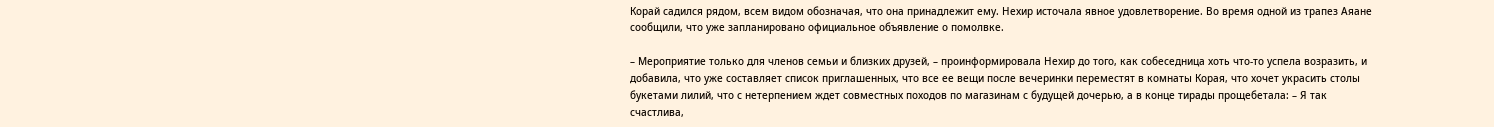Корай садился рядом, всем видом обозначая, что она принадлежит ему. Нехир источала явное удовлетворение. Во время одной из трапез Аяане сообщили, что уже запланировано официальное объявление о помолвке.

– Мероприятие только для членов семьи и близких друзей, – проинформировала Нехир до того, как собеседница хоть что-то успела возразить, и добавила, что уже составляет список приглашенных, что все ее вещи после вечеринки переместят в комнаты Корая, что хочет украсить столы букетами лилий, что с нетерпением ждет совместных походов по магазинам с будущей дочерью, а в конце тирады прощебетала: – Я так счастлива,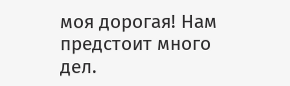моя дорогая! Нам предстоит много дел.